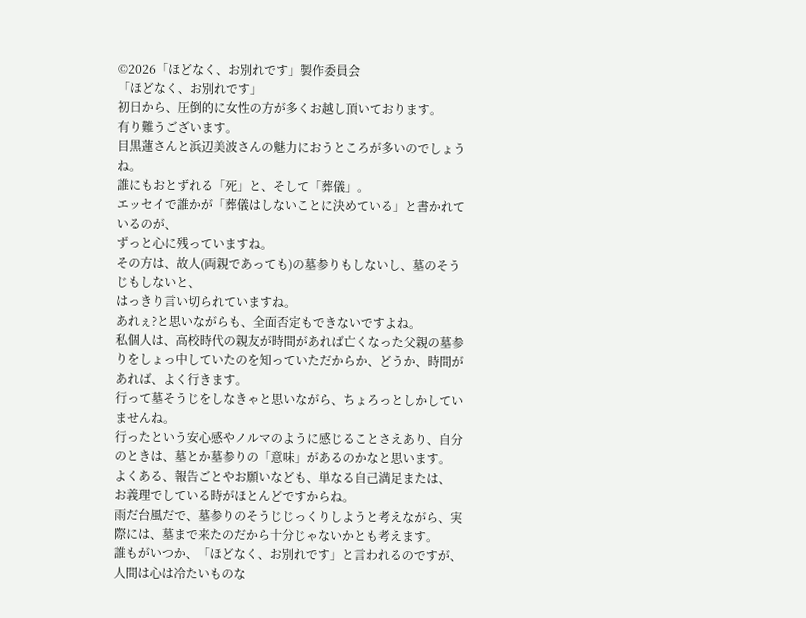©2026「ほどなく、お別れです」製作委員会
「ほどなく、お別れです」
初日から、圧倒的に女性の方が多くお越し頂いております。
有り難うございます。
目黒蓮さんと浜辺美波さんの魅力におうところが多いのでしょうね。
誰にもおとずれる「死」と、そして「葬儀」。
エッセイで誰かが「葬儀はしないことに決めている」と書かれているのが、
ずっと心に残っていますね。
その方は、故人(両親であっても)の墓参りもしないし、墓のそうじもしないと、
はっきり言い切られていますね。
あれぇ?と思いながらも、全面否定もできないですよね。
私個人は、高校時代の親友が時間があれば亡くなった父親の墓参りをしょっ中していたのを知っていただからか、どうか、時間があれば、よく行きます。
行って墓そうじをしなきゃと思いながら、ちょろっとしかしていませんね。
行ったという安心感やノルマのように感じることさえあり、自分のときは、墓とか墓参りの「意味」があるのかなと思います。
よくある、報告ごとやお願いなども、単なる自己満足または、
お義理でしている時がほとんどですからね。
雨だ台風だで、墓参りのそうじじっくりしようと考えながら、実際には、墓まで来たのだから十分じゃないかとも考えます。
誰もがいつか、「ほどなく、お別れです」と言われるのですが、
人間は心は冷たいものな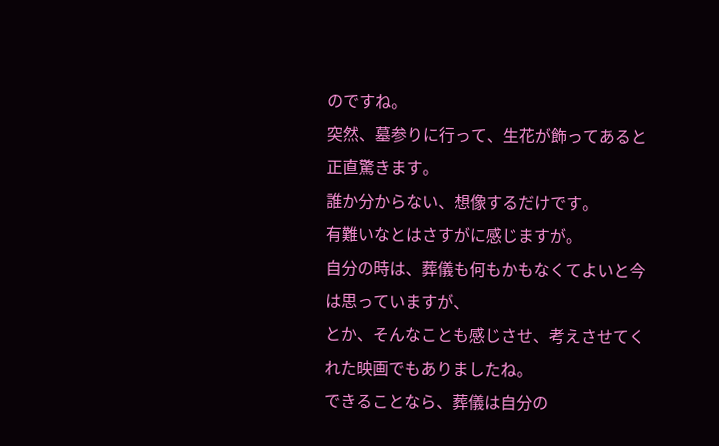のですね。
突然、墓参りに行って、生花が飾ってあると正直驚きます。
誰か分からない、想像するだけです。
有難いなとはさすがに感じますが。
自分の時は、葬儀も何もかもなくてよいと今は思っていますが、
とか、そんなことも感じさせ、考えさせてくれた映画でもありましたね。
できることなら、葬儀は自分の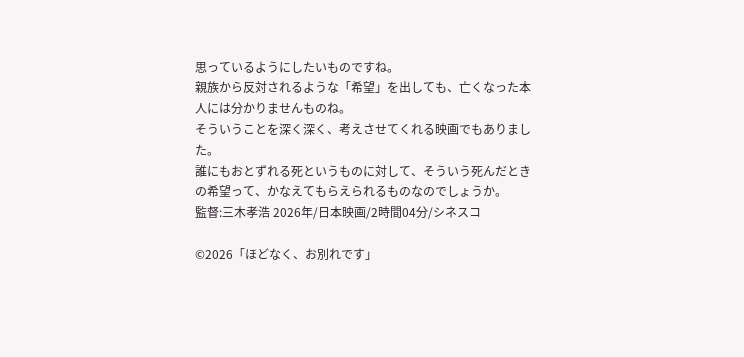思っているようにしたいものですね。
親族から反対されるような「希望」を出しても、亡くなった本人には分かりませんものね。
そういうことを深く深く、考えさせてくれる映画でもありました。
誰にもおとずれる死というものに対して、そういう死んだときの希望って、かなえてもらえられるものなのでしょうか。
監督:三木孝浩 2026年/日本映画/2時間04分/シネスコ

©2026「ほどなく、お別れです」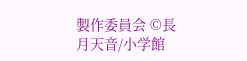製作委員会 ©長月天音/小学館